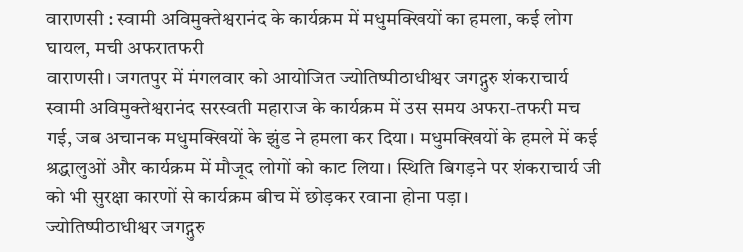वाराणसी : स्वामी अविमुक्तेश्वरानंद के कार्यक्रम में मधुमक्खियों का हमला, कई लोग घायल, मची अफरातफरी
वाराणसी। जगतपुर में मंगलवार को आयोजित ज्योतिष्पीठाधीश्वर जगद्गुरु शंकराचार्य स्वामी अविमुक्तेश्वरानंद सरस्वती महाराज के कार्यक्रम में उस समय अफरा-तफरी मच गई, जब अचानक मधुमक्खियों के झुंड ने हमला कर दिया। मधुमक्खियों के हमले में कई श्रद्धालुओं और कार्यक्रम में मौजूद लोगों को काट लिया। स्थिति बिगड़ने पर शंकराचार्य जी को भी सुरक्षा कारणों से कार्यक्रम बीच में छोड़कर रवाना होना पड़ा।
ज्योतिष्पीठाधीश्वर जगद्गुरु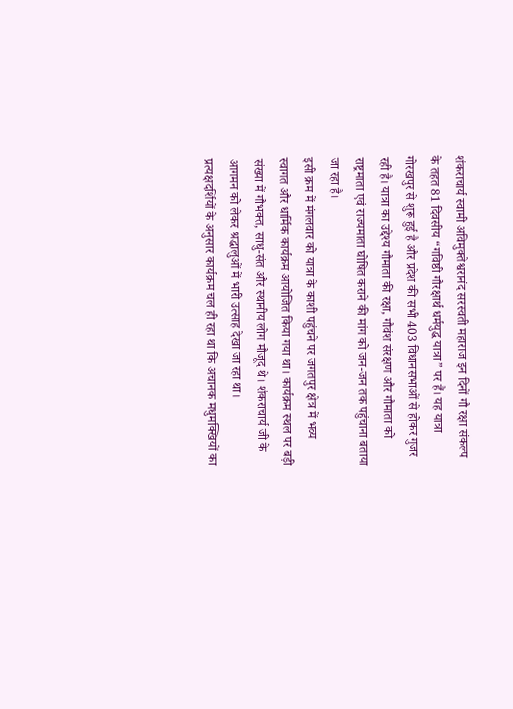शंकराचार्य स्वामी अविमुक्तेश्वरानंद सरस्वती महाराज इन दिनों गौ रक्षा संकल्प के तहत 81 दिवसीय “गविष्ठी गौरक्षार्थ धर्मयुद्ध यात्रा” पर हैं। यह यात्रा गोरखपुर से शुरू हुई है और प्रदेश की सभी 403 विधानसभाओं से होकर गुजर रही है। यात्रा का उद्देश्य गौमाता की रक्षा, गौवंश संरक्षण और गौमाता को राष्ट्रमाता एवं राज्यमाता घोषित कराने की मांग को जन-जन तक पहुंचाना बताया जा रहा है।
इसी क्रम में मंगलवार को यात्रा के काशी पहुंचने पर जगतपुर क्षेत्र में भव्य स्वागत और धार्मिक कार्यक्रम आयोजित किया गया था। कार्यक्रम स्थल पर बड़ी संख्या में गौभक्त, साधु-संत और स्थानीय लोग मौजूद थे। शंकराचार्य जी के आगमन को लेकर श्रद्धालुओं में भारी उत्साह देखा जा रहा था।
प्रत्यक्षदर्शियों के अनुसार कार्यक्रम चल ही रहा था कि अचानक मधुमक्खियों का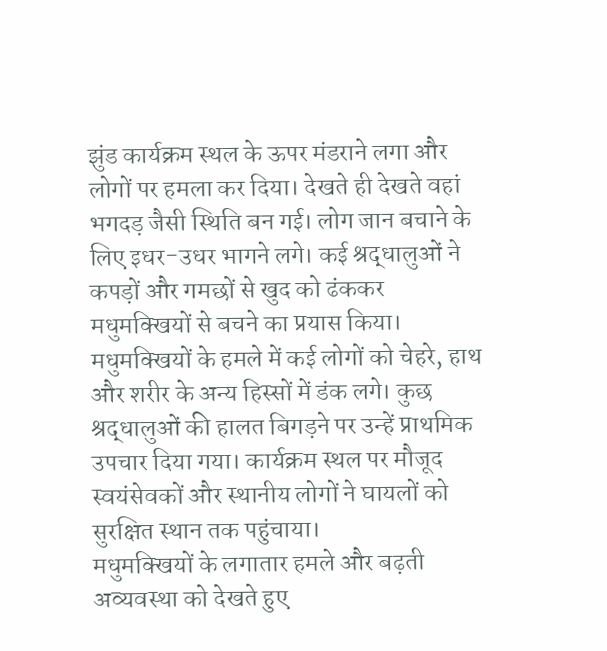झुंड कार्यक्रम स्थल के ऊपर मंडराने लगा और लोगों पर हमला कर दिया। देखते ही देखते वहां भगदड़ जैसी स्थिति बन गई। लोग जान बचाने के लिए इधर-उधर भागने लगे। कई श्रद्धालुओं ने कपड़ों और गमछों से खुद को ढंककर मधुमक्खियों से बचने का प्रयास किया।
मधुमक्खियों के हमले में कई लोगों को चेहरे, हाथ और शरीर के अन्य हिस्सों में डंक लगे। कुछ श्रद्धालुओं की हालत बिगड़ने पर उन्हें प्राथमिक उपचार दिया गया। कार्यक्रम स्थल पर मौजूद स्वयंसेवकों और स्थानीय लोगों ने घायलों को सुरक्षित स्थान तक पहुंचाया।
मधुमक्खियों के लगातार हमले और बढ़ती अव्यवस्था को देखते हुए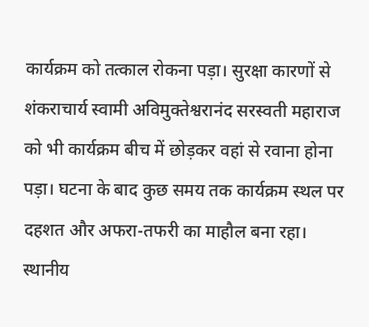कार्यक्रम को तत्काल रोकना पड़ा। सुरक्षा कारणों से शंकराचार्य स्वामी अविमुक्तेश्वरानंद सरस्वती महाराज को भी कार्यक्रम बीच में छोड़कर वहां से रवाना होना पड़ा। घटना के बाद कुछ समय तक कार्यक्रम स्थल पर दहशत और अफरा-तफरी का माहौल बना रहा।
स्थानीय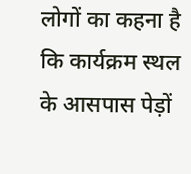लोगों का कहना है कि कार्यक्रम स्थल के आसपास पेड़ों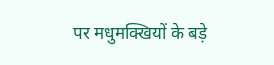पर मधुमक्खियों के बड़े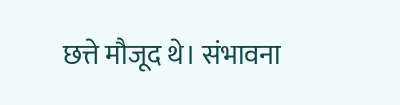छत्ते मौजूद थे। संभावना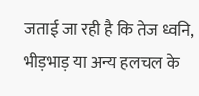जताई जा रही है कि तेज ध्वनि, भीड़भाड़ या अन्य हलचल के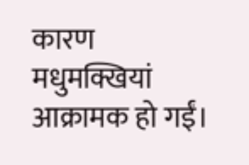कारण मधुमक्खियां आक्रामक हो गईं।